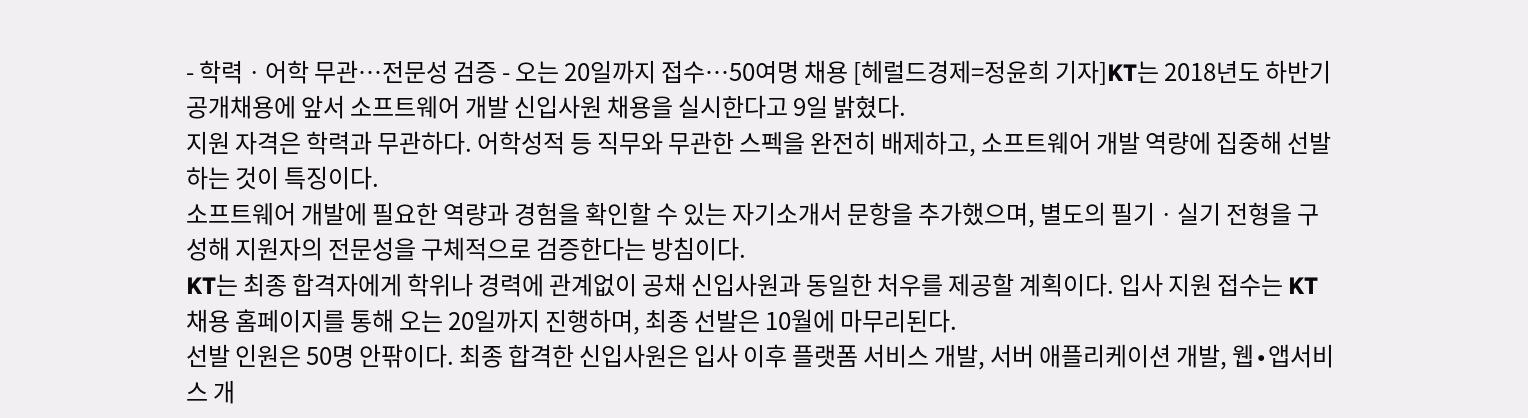- 학력ㆍ어학 무관…전문성 검증 - 오는 20일까지 접수…50여명 채용 [헤럴드경제=정윤희 기자]KT는 2018년도 하반기 공개채용에 앞서 소프트웨어 개발 신입사원 채용을 실시한다고 9일 밝혔다.
지원 자격은 학력과 무관하다. 어학성적 등 직무와 무관한 스펙을 완전히 배제하고, 소프트웨어 개발 역량에 집중해 선발하는 것이 특징이다.
소프트웨어 개발에 필요한 역량과 경험을 확인할 수 있는 자기소개서 문항을 추가했으며, 별도의 필기ㆍ실기 전형을 구성해 지원자의 전문성을 구체적으로 검증한다는 방침이다.
KT는 최종 합격자에게 학위나 경력에 관계없이 공채 신입사원과 동일한 처우를 제공할 계획이다. 입사 지원 접수는 KT 채용 홈페이지를 통해 오는 20일까지 진행하며, 최종 선발은 10월에 마무리된다.
선발 인원은 50명 안팎이다. 최종 합격한 신입사원은 입사 이후 플랫폼 서비스 개발, 서버 애플리케이션 개발, 웹∙앱서비스 개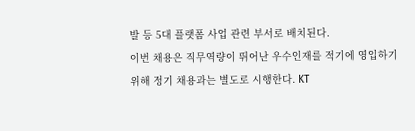발 등 5대 플랫폼 사업 관련 부서로 배치된다.
이번 채용은 직무역량이 뛰어난 우수인재를 적기에 영입하기 위해 정기 채용과는 별도로 시행한다. KT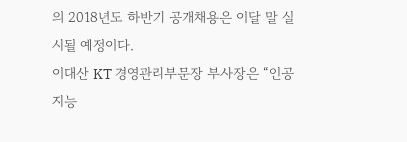의 2018년도 하반기 공개채용은 이달 말 실시될 예정이다.
이대산 KT 경영관리부문장 부사장은 “인공지능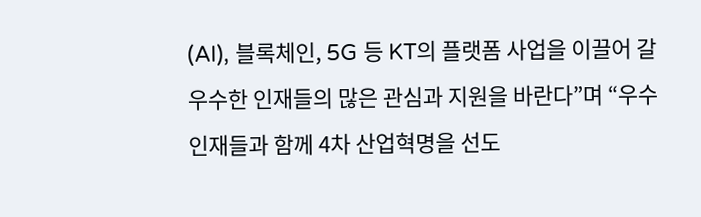(AI), 블록체인, 5G 등 KT의 플랫폼 사업을 이끌어 갈 우수한 인재들의 많은 관심과 지원을 바란다”며 “우수 인재들과 함께 4차 산업혁명을 선도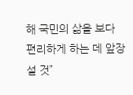해 국민의 삶을 보다 편리하게 하는 데 앞장설 것”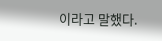이라고 말했다.